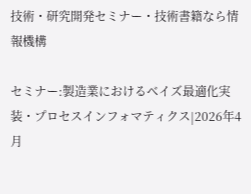技術・研究開発セミナー・技術書籍なら情報機構

セミナー:製造業におけるベイズ最適化実装・プロセスインフォマティクス|2026年4月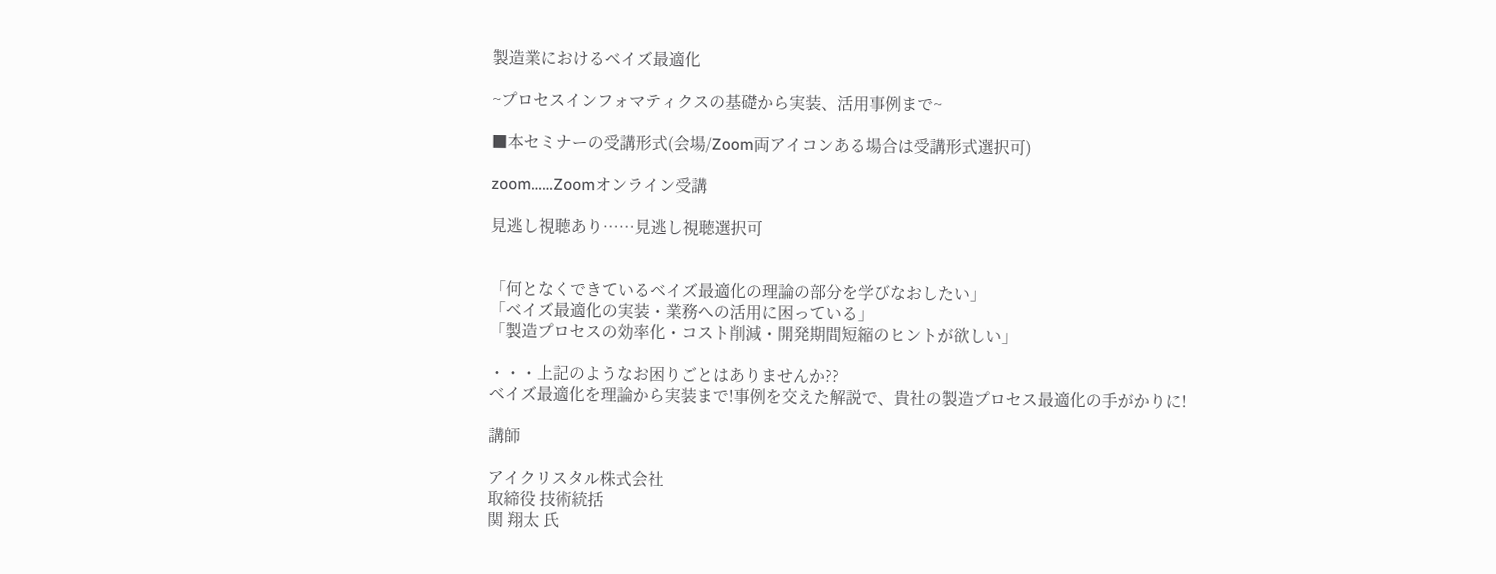製造業におけるベイズ最適化

~プロセスインフォマティクスの基礎から実装、活用事例まで~

■本セミナーの受講形式(会場/Zoom両アイコンある場合は受講形式選択可)

zoom……Zoomオンライン受講

見逃し視聴あり……見逃し視聴選択可


「何となくできているベイズ最適化の理論の部分を学びなおしたい」
「ベイズ最適化の実装・業務への活用に困っている」
「製造プロセスの効率化・コスト削減・開発期間短縮のヒントが欲しい」

・・・上記のようなお困りごとはありませんか??
ベイズ最適化を理論から実装まで!事例を交えた解説で、貴社の製造プロセス最適化の手がかりに!

講師

アイクリスタル株式会社
取締役 技術統括
関 翔太 氏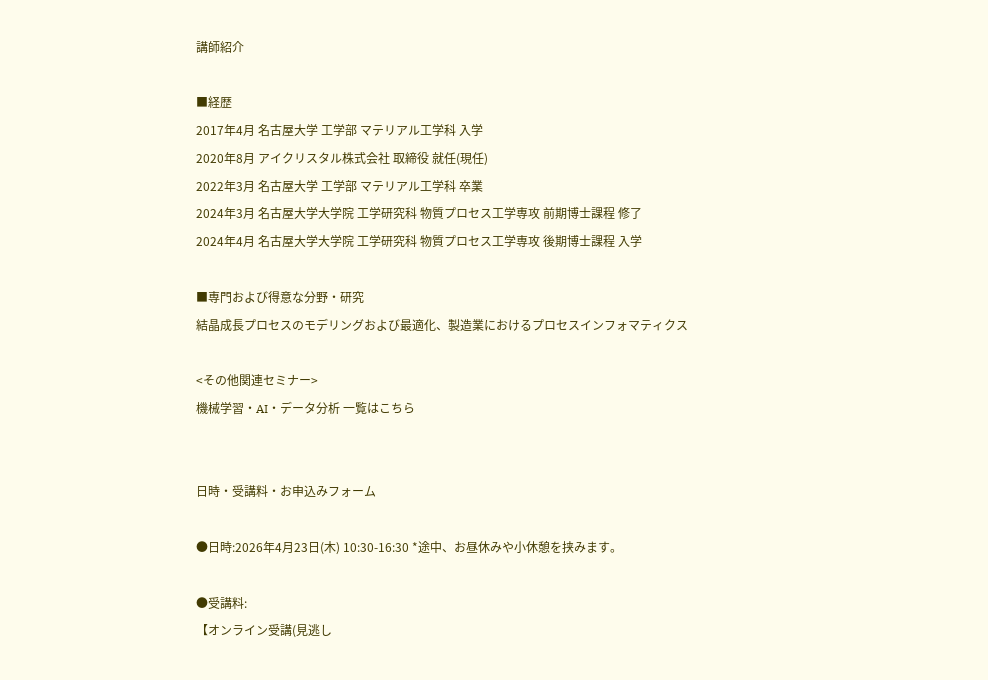講師紹介

■経歴
2017年4月 名古屋大学 工学部 マテリアル工学科 入学
2020年8月 アイクリスタル株式会社 取締役 就任(現任)
2022年3月 名古屋大学 工学部 マテリアル工学科 卒業
2024年3月 名古屋大学大学院 工学研究科 物質プロセス工学専攻 前期博士課程 修了
2024年4月 名古屋大学大学院 工学研究科 物質プロセス工学専攻 後期博士課程 入学

■専門および得意な分野・研究
結晶成長プロセスのモデリングおよび最適化、製造業におけるプロセスインフォマティクス

<その他関連セミナー>
機械学習・AI・データ分析 一覧はこちら


日時・受講料・お申込みフォーム

●日時:2026年4月23日(木) 10:30-16:30 *途中、お昼休みや小休憩を挟みます。

●受講料:
【オンライン受講(見逃し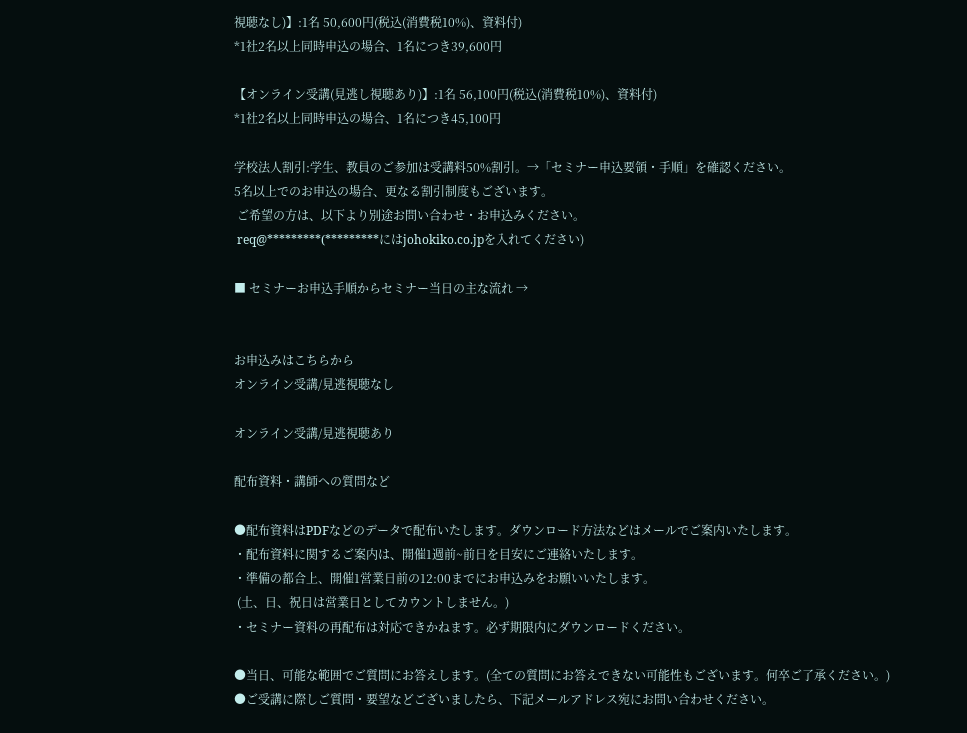視聴なし)】:1名 50,600円(税込(消費税10%)、資料付)
*1社2名以上同時申込の場合、1名につき39,600円

【オンライン受講(見逃し視聴あり)】:1名 56,100円(税込(消費税10%)、資料付)
*1社2名以上同時申込の場合、1名につき45,100円

学校法人割引:学生、教員のご参加は受講料50%割引。→「セミナー申込要領・手順」を確認ください。
5名以上でのお申込の場合、更なる割引制度もございます。
 ご希望の方は、以下より別途お問い合わせ・お申込みください。
 req@*********(*********にはjohokiko.co.jpを入れてください)

■ セミナーお申込手順からセミナー当日の主な流れ →


お申込みはこちらから
オンライン受講/見逃視聴なし

オンライン受講/見逃視聴あり

配布資料・講師への質問など

●配布資料はPDFなどのデータで配布いたします。ダウンロード方法などはメールでご案内いたします。
・配布資料に関するご案内は、開催1週前~前日を目安にご連絡いたします。
・準備の都合上、開催1営業日前の12:00までにお申込みをお願いいたします。
 (土、日、祝日は営業日としてカウントしません。)
・セミナー資料の再配布は対応できかねます。必ず期限内にダウンロードください。

●当日、可能な範囲でご質問にお答えします。(全ての質問にお答えできない可能性もございます。何卒ご了承ください。)
●ご受講に際しご質問・要望などございましたら、下記メールアドレス宛にお問い合わせください。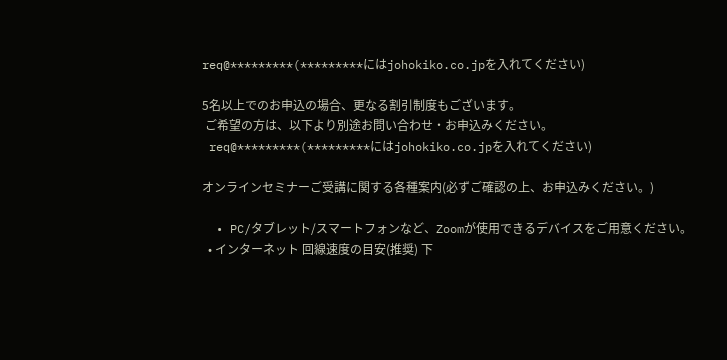req@*********(*********にはjohokiko.co.jpを入れてください)

5名以上でのお申込の場合、更なる割引制度もございます。
 ご希望の方は、以下より別途お問い合わせ・お申込みください。
 req@*********(*********にはjohokiko.co.jpを入れてください)

オンラインセミナーご受講に関する各種案内(必ずご確認の上、お申込みください。)

  • PC/タブレット/スマートフォンなど、Zoomが使用できるデバイスをご用意ください。
  • インターネット 回線速度の目安(推奨) 下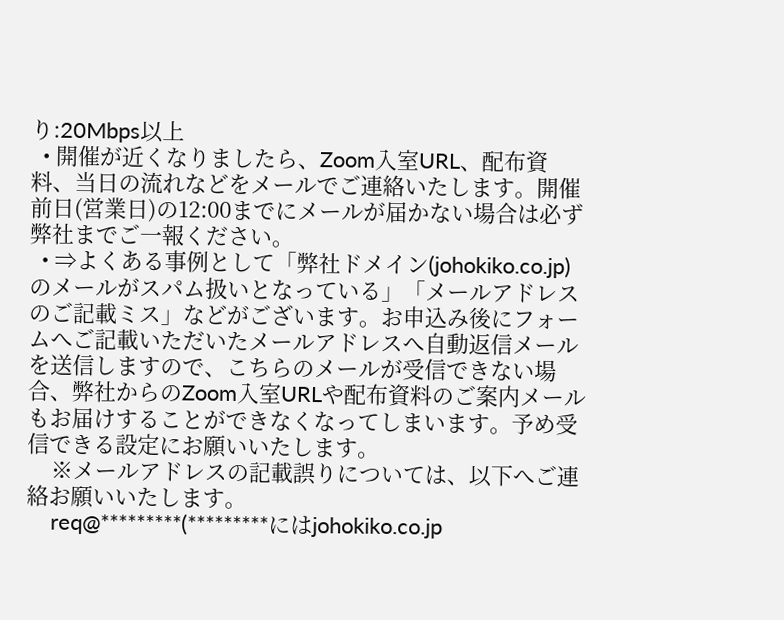り:20Mbps以上
  • 開催が近くなりましたら、Zoom入室URL、配布資料、当日の流れなどをメールでご連絡いたします。開催前日(営業日)の12:00までにメールが届かない場合は必ず弊社までご一報ください。
  • ⇒よくある事例として「弊社ドメイン(johokiko.co.jp)のメールがスパム扱いとなっている」「メールアドレスのご記載ミス」などがございます。お申込み後にフォームへご記載いただいたメールアドレスへ自動返信メールを送信しますので、こちらのメールが受信できない場合、弊社からのZoom入室URLや配布資料のご案内メールもお届けすることができなくなってしまいます。予め受信できる設定にお願いいたします。
    ※メールアドレスの記載誤りについては、以下へご連絡お願いいたします。
    req@*********(*********にはjohokiko.co.jp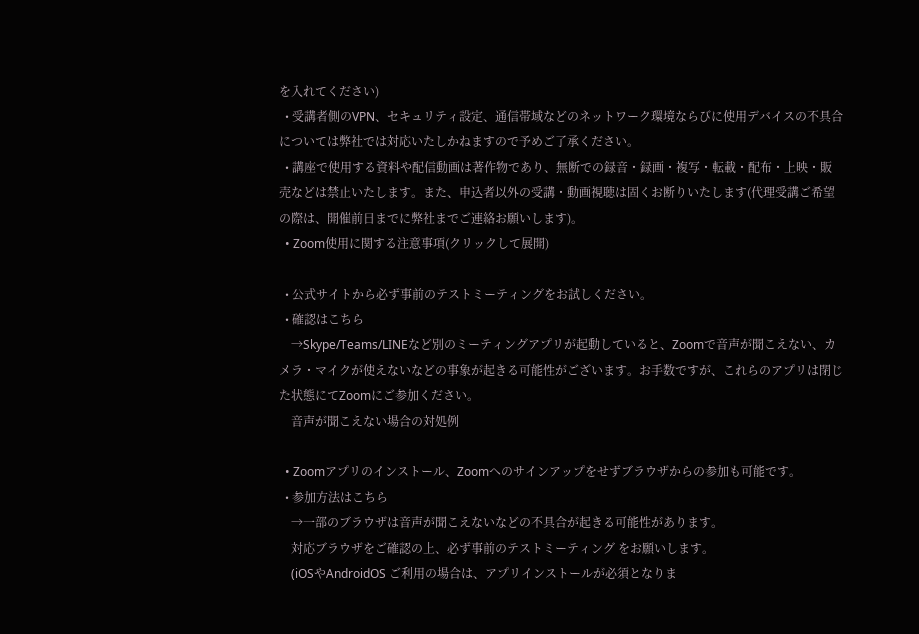を入れてください)
  • 受講者側のVPN、セキュリティ設定、通信帯域などのネットワーク環境ならびに使用デバイスの不具合については弊社では対応いたしかねますので予めご了承ください。
  • 講座で使用する資料や配信動画は著作物であり、無断での録音・録画・複写・転載・配布・上映・販売などは禁止いたします。また、申込者以外の受講・動画視聴は固くお断りいたします(代理受講ご希望の際は、開催前日までに弊社までご連絡お願いします)。
  • Zoom使用に関する注意事項(クリックして展開)

  • 公式サイトから必ず事前のテストミーティングをお試しください。
  • 確認はこちら
    →Skype/Teams/LINEなど別のミーティングアプリが起動していると、Zoomで音声が聞こえない、カメラ・マイクが使えないなどの事象が起きる可能性がございます。お手数ですが、これらのアプリは閉じた状態にてZoomにご参加ください。
    音声が聞こえない場合の対処例

  • Zoomアプリのインストール、Zoomへのサインアップをせずブラウザからの参加も可能です。
  • 参加方法はこちら
    →一部のブラウザは音声が聞こえないなどの不具合が起きる可能性があります。
    対応ブラウザをご確認の上、必ず事前のテストミーティング をお願いします。
    (iOSやAndroidOS ご利用の場合は、アプリインストールが必須となりま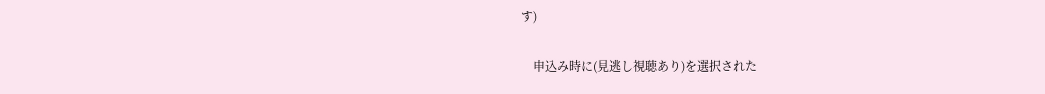す)

    申込み時に(見逃し視聴あり)を選択された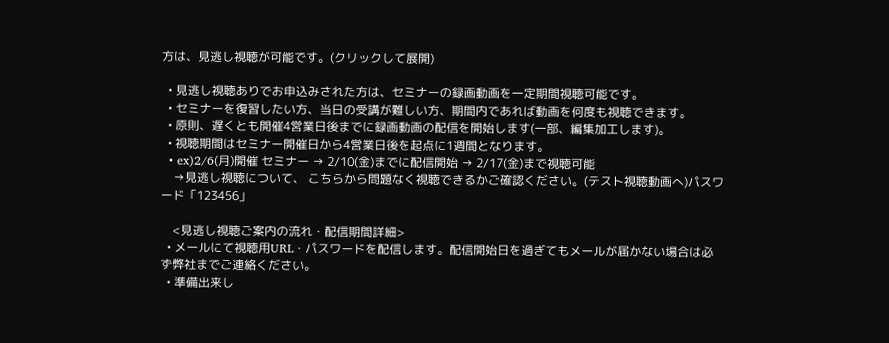方は、見逃し視聴が可能です。(クリックして展開)

  • 見逃し視聴ありでお申込みされた方は、セミナーの録画動画を一定期間視聴可能です。
  • セミナーを復習したい方、当日の受講が難しい方、期間内であれば動画を何度も視聴できます。
  • 原則、遅くとも開催4営業日後までに録画動画の配信を開始します(一部、編集加工します)。
  • 視聴期間はセミナー開催日から4営業日後を起点に1週間となります。
  • ex)2/6(月)開催 セミナー → 2/10(金)までに配信開始 → 2/17(金)まで視聴可能
    →見逃し視聴について、 こちらから問題なく視聴できるかご確認ください。(テスト視聴動画へ)パスワード「123456」

    <見逃し視聴ご案内の流れ・配信期間詳細>
  • メールにて視聴用URL・パスワードを配信します。配信開始日を過ぎてもメールが届かない場合は必ず弊社までご連絡ください。
  • 準備出来し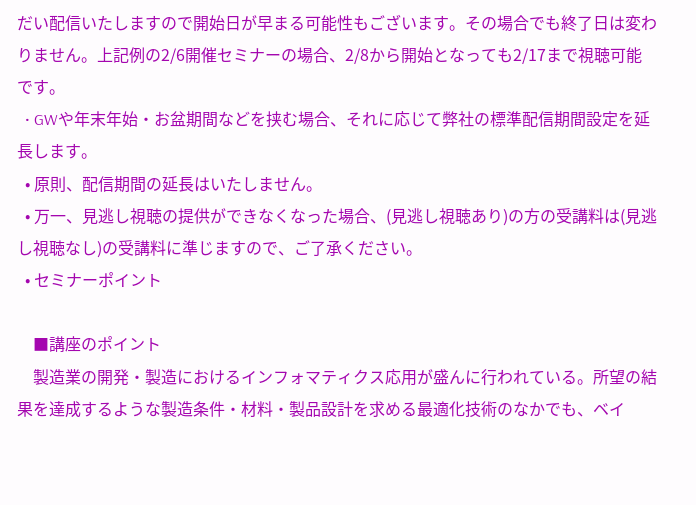だい配信いたしますので開始日が早まる可能性もございます。その場合でも終了日は変わりません。上記例の2/6開催セミナーの場合、2/8から開始となっても2/17まで視聴可能です。
  • GWや年末年始・お盆期間などを挟む場合、それに応じて弊社の標準配信期間設定を延長します。
  • 原則、配信期間の延長はいたしません。
  • 万一、見逃し視聴の提供ができなくなった場合、(見逃し視聴あり)の方の受講料は(見逃し視聴なし)の受講料に準じますので、ご了承ください。
  • セミナーポイント

    ■講座のポイント
    製造業の開発・製造におけるインフォマティクス応用が盛んに行われている。所望の結果を達成するような製造条件・材料・製品設計を求める最適化技術のなかでも、ベイ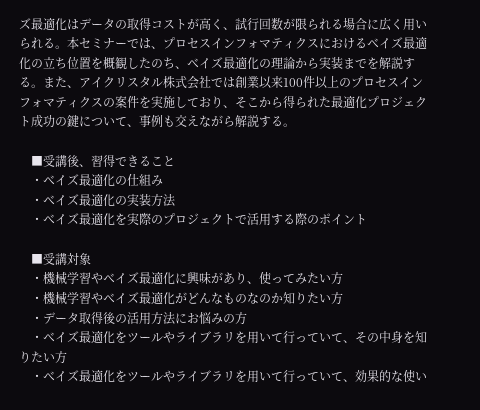ズ最適化はデータの取得コストが高く、試行回数が限られる場合に広く用いられる。本セミナーでは、プロセスインフォマティクスにおけるベイズ最適化の立ち位置を概観したのち、ベイズ最適化の理論から実装までを解説する。また、アイクリスタル株式会社では創業以来100件以上のプロセスインフォマティクスの案件を実施しており、そこから得られた最適化プロジェクト成功の鍵について、事例も交えながら解説する。

    ■受講後、習得できること
    ・ベイズ最適化の仕組み
    ・ベイズ最適化の実装方法
    ・ベイズ最適化を実際のプロジェクトで活用する際のポイント

    ■受講対象
    ・機械学習やベイズ最適化に興味があり、使ってみたい方
    ・機械学習やベイズ最適化がどんなものなのか知りたい方
    ・データ取得後の活用方法にお悩みの方
    ・ベイズ最適化をツールやライブラリを用いて行っていて、その中身を知りたい方
    ・ベイズ最適化をツールやライブラリを用いて行っていて、効果的な使い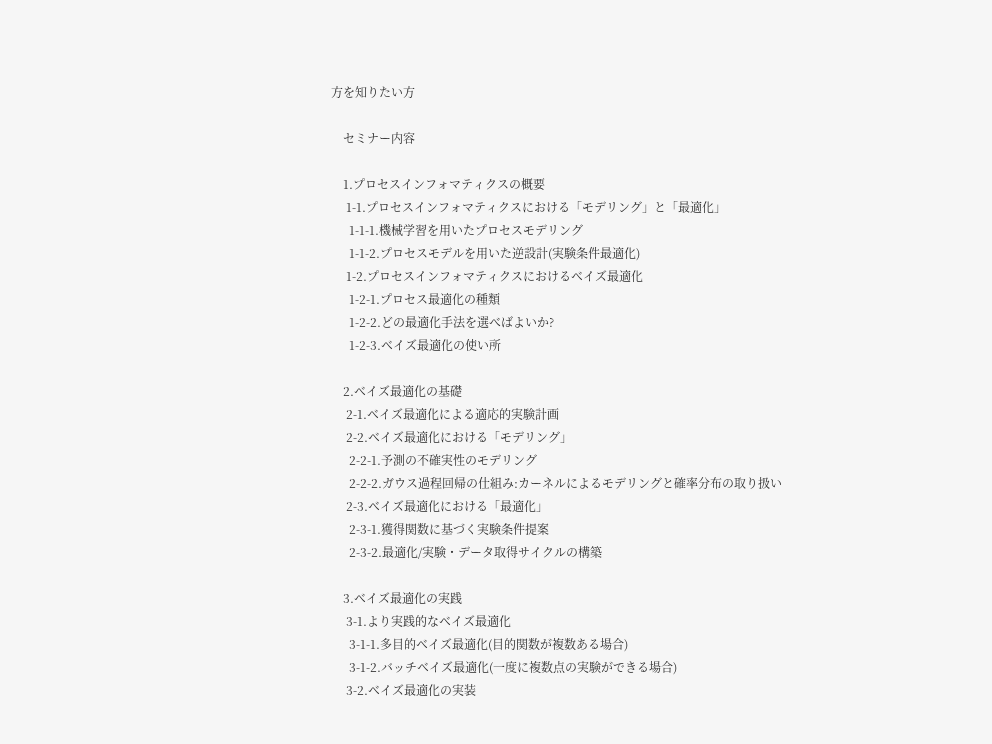方を知りたい方

    セミナー内容

    1.プロセスインフォマティクスの概要
     1-1.プロセスインフォマティクスにおける「モデリング」と「最適化」
      1-1-1.機械学習を用いたプロセスモデリング
      1-1-2.プロセスモデルを用いた逆設計(実験条件最適化)
     1-2.プロセスインフォマティクスにおけるベイズ最適化
      1-2-1.プロセス最適化の種類
      1-2-2.どの最適化手法を選べばよいか?
      1-2-3.ベイズ最適化の使い所

    2.ベイズ最適化の基礎
     2-1.ベイズ最適化による適応的実験計画
     2-2.ベイズ最適化における「モデリング」
      2-2-1.予測の不確実性のモデリング
      2-2-2.ガウス過程回帰の仕組み:カーネルによるモデリングと確率分布の取り扱い
     2-3.ベイズ最適化における「最適化」
      2-3-1.獲得関数に基づく実験条件提案
      2-3-2.最適化/実験・データ取得サイクルの構築

    3.ベイズ最適化の実践
     3-1.より実践的なベイズ最適化
      3-1-1.多目的ベイズ最適化(目的関数が複数ある場合)
      3-1-2.バッチベイズ最適化(一度に複数点の実験ができる場合)
     3-2.ベイズ最適化の実装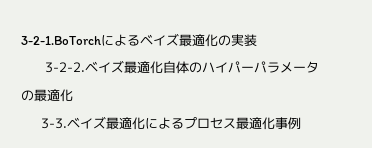3-2-1.BoTorchによるベイズ最適化の実装
      3-2-2.ベイズ最適化自体のハイパーパラメータの最適化
     3-3.ベイズ最適化によるプロセス最適化事例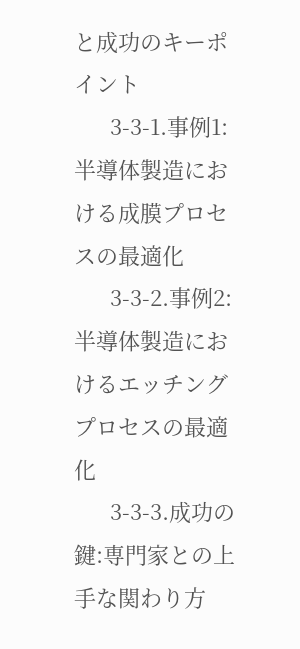と成功のキーポイント
      3-3-1.事例1:半導体製造における成膜プロセスの最適化
      3-3-2.事例2:半導体製造におけるエッチングプロセスの最適化
      3-3-3.成功の鍵:専門家との上手な関わり方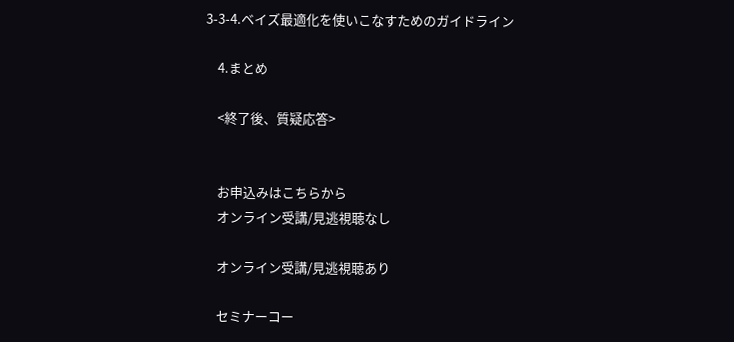3-3-4.ベイズ最適化を使いこなすためのガイドライン

    4.まとめ

    <終了後、質疑応答>


    お申込みはこちらから
    オンライン受講/見逃視聴なし

    オンライン受講/見逃視聴あり

    セミナーコー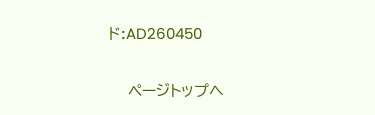ド:AD260450

    ページトップへ